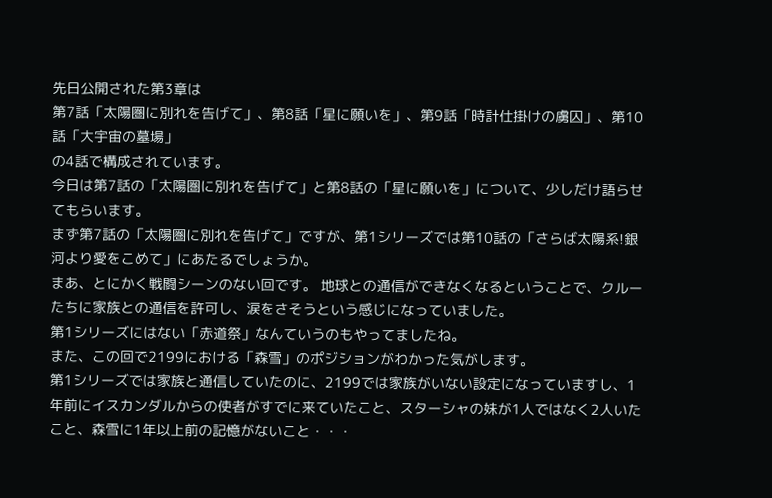先日公開された第3章は
第7話「太陽圏に別れを告げて」、第8話「星に願いを」、第9話「時計仕掛けの虜囚」、第10話「大宇宙の墓場」
の4話で構成されています。
今日は第7話の「太陽圏に別れを告げて」と第8話の「星に願いを」について、少しだけ語らせてもらいます。
まず第7話の「太陽圏に別れを告げて」ですが、第1シリーズでは第10話の「さらば太陽系!銀河より愛をこめて」にあたるでしょうか。
まあ、とにかく戦闘シーンのない回です。 地球との通信ができなくなるということで、クルーたちに家族との通信を許可し、涙をさそうという感じになっていました。
第1シリーズにはない「赤道祭」なんていうのもやってましたね。
また、この回で2199における「森雪」のポジションがわかった気がします。
第1シリーズでは家族と通信していたのに、2199では家族がいない設定になっていますし、1年前にイスカンダルからの使者がすでに来ていたこと、スターシャの妹が1人ではなく2人いたこと、森雪に1年以上前の記憶がないこと・・・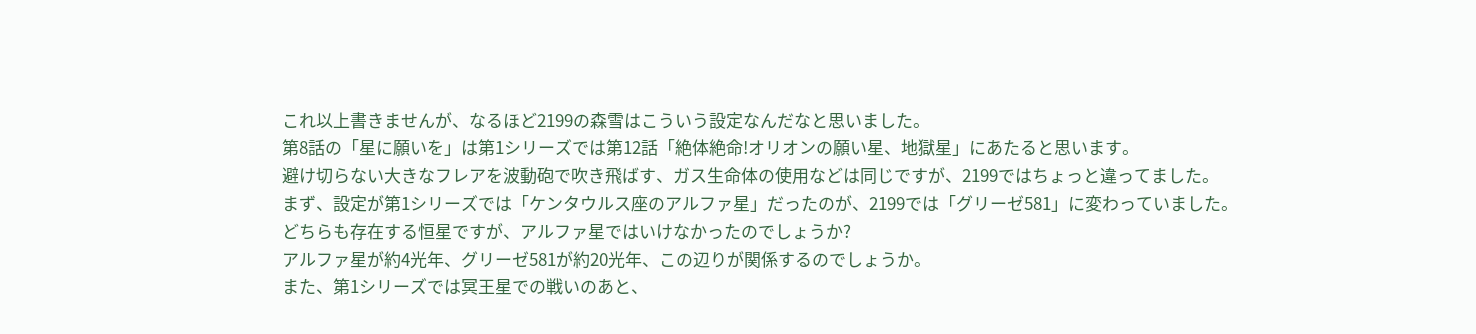これ以上書きませんが、なるほど2199の森雪はこういう設定なんだなと思いました。
第8話の「星に願いを」は第1シリーズでは第12話「絶体絶命!オリオンの願い星、地獄星」にあたると思います。
避け切らない大きなフレアを波動砲で吹き飛ばす、ガス生命体の使用などは同じですが、2199ではちょっと違ってました。
まず、設定が第1シリーズでは「ケンタウルス座のアルファ星」だったのが、2199では「グリーゼ581」に変わっていました。
どちらも存在する恒星ですが、アルファ星ではいけなかったのでしょうか?
アルファ星が約4光年、グリーゼ581が約20光年、この辺りが関係するのでしょうか。
また、第1シリーズでは冥王星での戦いのあと、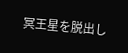冥王星を脱出し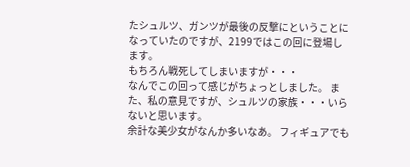たシュルツ、ガンツが最後の反撃にということになっていたのですが、2199ではこの回に登場します。
もちろん戦死してしまいますが・・・
なんでこの回って感じがちょっとしました。 また、私の意見ですが、シュルツの家族・・・いらないと思います。
余計な美少女がなんか多いなあ。 フィギュアでも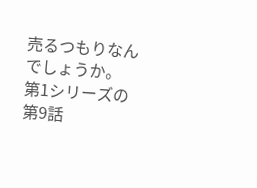売るつもりなんでしょうか。
第1シリーズの第9話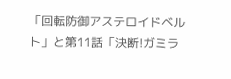「回転防御アステロイドベルト」と第11話「決断!ガミラ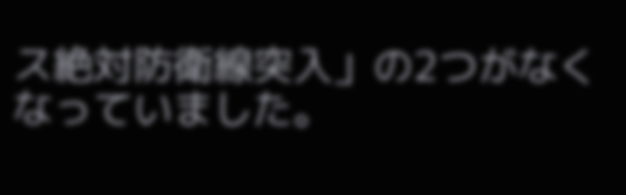ス絶対防衛線突入」の2つがなくなっていました。